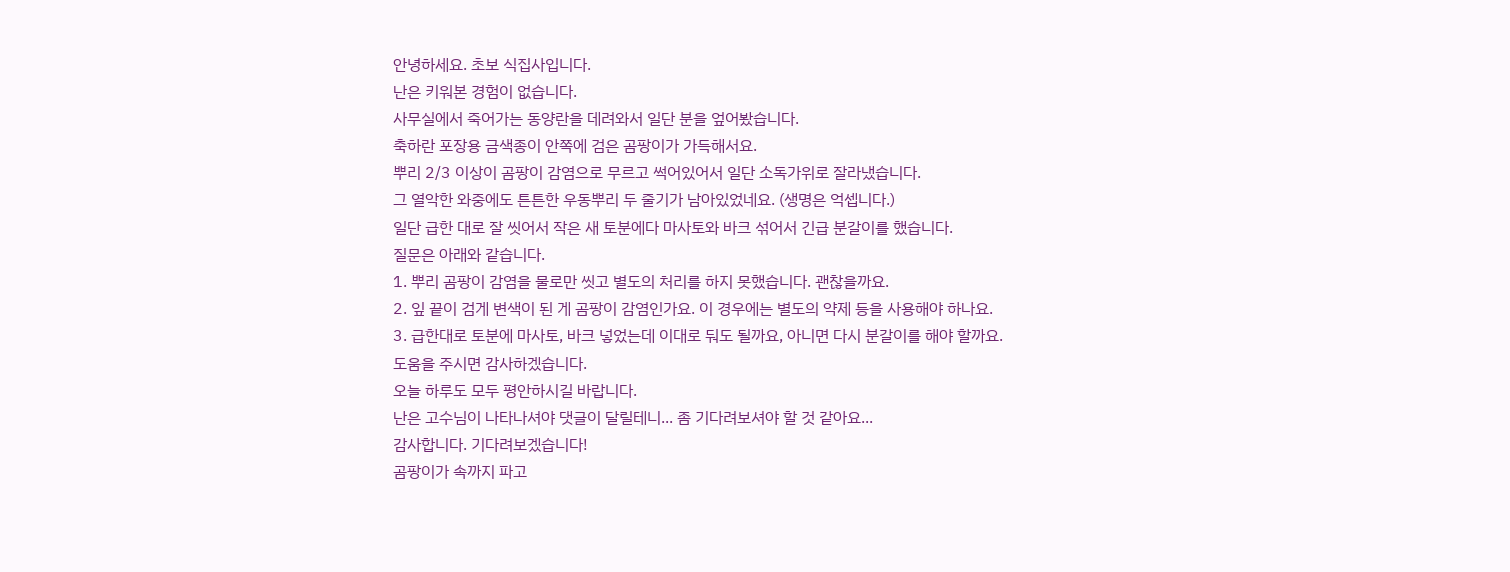안녕하세요. 초보 식집사입니다.
난은 키워본 경험이 없습니다.
사무실에서 죽어가는 동양란을 데려와서 일단 분을 엎어봤습니다.
축하란 포장용 금색종이 안쪽에 검은 곰팡이가 가득해서요.
뿌리 2/3 이상이 곰팡이 감염으로 무르고 썩어있어서 일단 소독가위로 잘라냈습니다.
그 열악한 와중에도 튼튼한 우동뿌리 두 줄기가 남아있었네요. (생명은 억셉니다.)
일단 급한 대로 잘 씻어서 작은 새 토분에다 마사토와 바크 섞어서 긴급 분갈이를 했습니다.
질문은 아래와 같습니다.
1. 뿌리 곰팡이 감염을 물로만 씻고 별도의 처리를 하지 못했습니다. 괜찮을까요.
2. 잎 끝이 검게 변색이 된 게 곰팡이 감염인가요. 이 경우에는 별도의 약제 등을 사용해야 하나요.
3. 급한대로 토분에 마사토, 바크 넣었는데 이대로 둬도 될까요, 아니면 다시 분갈이를 해야 할까요.
도움을 주시면 감사하겠습니다.
오늘 하루도 모두 평안하시길 바랍니다.
난은 고수님이 나타나셔야 댓글이 달릴테니... 좀 기다려보셔야 할 것 같아요...
감사합니다. 기다려보겠습니다!
곰팡이가 속까지 파고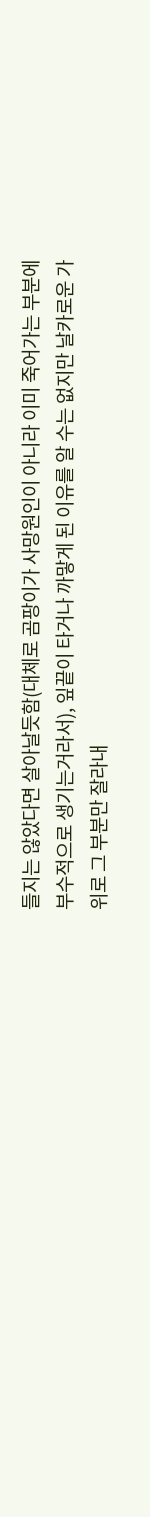들지는 않았다면 살아날듯함(대체로 곰팡이가 사망원인이 아니라 이미 죽어가는 부분에 부수적으로 생기는거라서), 잎끝이 타거나 까맣게 된 이유를 알 수는 없지만 날카로운 가위로 그 부분만 잘라내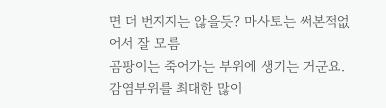면 더 번지지는 않을듯? 마사토는 써본적없어서 잘 모름
곰팡이는 죽어가는 부위에 생기는 거군요. 감염부위를 최대한 많이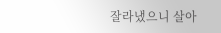잘라냈으니 살아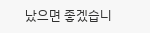났으면 좋겠습니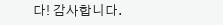다! 감사합니다.